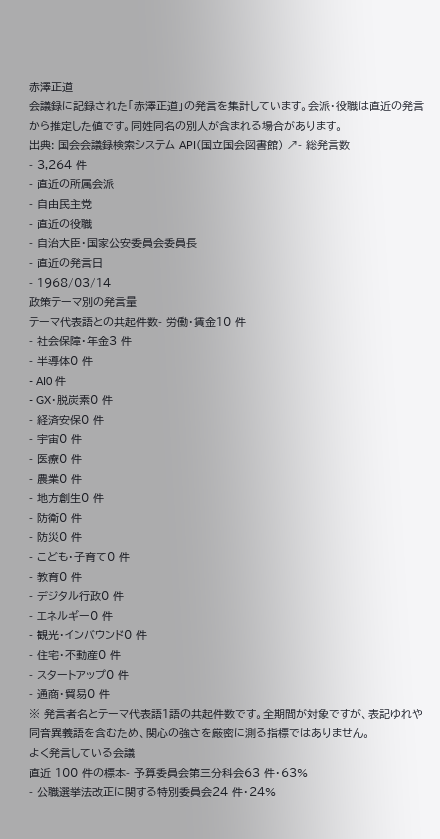赤澤正道
会議録に記録された「赤澤正道」の発言を集計しています。会派・役職は直近の発言から推定した値です。同姓同名の別人が含まれる場合があります。
出典: 国会会議録検索システム API(国立国会図書館) ↗- 総発言数
- 3,264 件
- 直近の所属会派
- 自由民主党
- 直近の役職
- 自治大臣・国家公安委員会委員長
- 直近の発言日
- 1968/03/14
政策テーマ別の発言量
テーマ代表語との共起件数- 労働・賃金10 件
- 社会保障・年金3 件
- 半導体0 件
- AI0 件
- GX・脱炭素0 件
- 経済安保0 件
- 宇宙0 件
- 医療0 件
- 農業0 件
- 地方創生0 件
- 防衛0 件
- 防災0 件
- こども・子育て0 件
- 教育0 件
- デジタル行政0 件
- エネルギー0 件
- 観光・インバウンド0 件
- 住宅・不動産0 件
- スタートアップ0 件
- 通商・貿易0 件
※ 発言者名とテーマ代表語1語の共起件数です。全期間が対象ですが、表記ゆれや 同音異義語を含むため、関心の強さを厳密に測る指標ではありません。
よく発言している会議
直近 100 件の標本- 予算委員会第三分科会63 件・63%
- 公職選挙法改正に関する特別委員会24 件・24%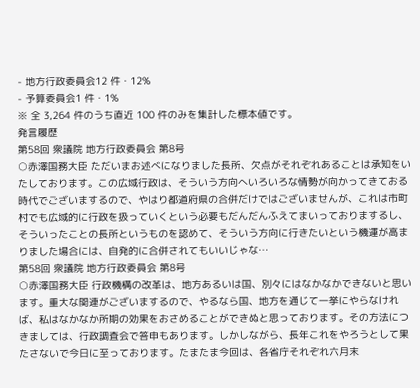- 地方行政委員会12 件・12%
- 予算委員会1 件・1%
※ 全 3,264 件のうち直近 100 件のみを集計した標本値です。
発言履歴
第58回 衆議院 地方行政委員会 第8号
○赤澤国務大臣 ただいまお述べになりました長所、欠点がそれぞれあることは承知をいたしております。この広域行政は、そういう方向へいろいろな情勢が向かってきておる時代でございまするので、やはり都道府県の合併だけではございませんが、これは市町村でも広域的に行政を扱っていくという必要もだんだんふえてまいっておりまするし、そういったことの長所というものを認めて、そういう方向に行きたいという機運が高まりました場合には、自発的に合併されてもいいじゃな…
第58回 衆議院 地方行政委員会 第8号
○赤澤国務大臣 行政機構の改革は、地方あるいは国、別々にはなかなかできないと思います。重大な関連がございまするので、やるなら国、地方を通じて一挙にやらなければ、私はなかなか所期の効果をおさめることができぬと思っております。その方法につきましては、行政調査会で答申もあります。しかしながら、長年これをやろうとして果たさないで今日に至っております。たまたま今回は、各省庁それぞれ六月末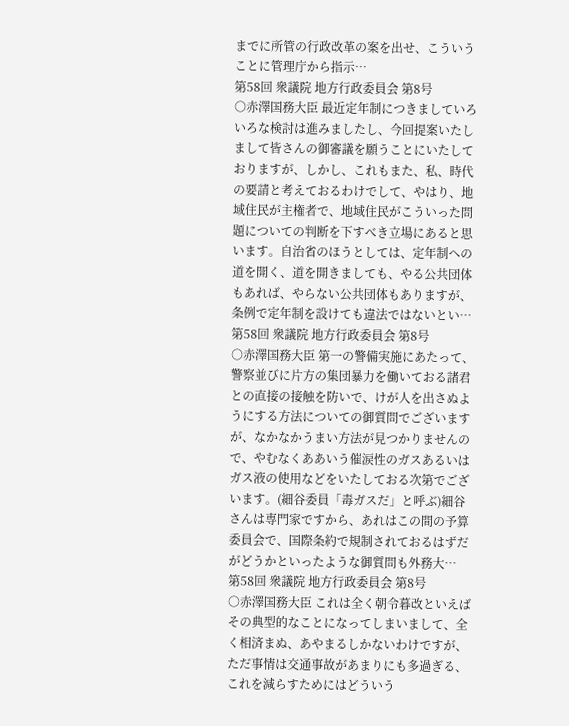までに所管の行政改革の案を出せ、こういうことに管理庁から指示…
第58回 衆議院 地方行政委員会 第8号
○赤澤国務大臣 最近定年制につきましていろいろな検討は進みましたし、今回提案いたしまして皆さんの御審議を願うことにいたしておりますが、しかし、これもまた、私、時代の要請と考えておるわけでして、やはり、地域住民が主権者で、地域住民がこういった問題についての判断を下すべき立場にあると思います。自治省のほうとしては、定年制への道を開く、道を開きましても、やる公共団体もあれば、やらない公共団体もありますが、条例で定年制を設けても違法ではないとい…
第58回 衆議院 地方行政委員会 第8号
○赤澤国務大臣 第一の警備実施にあたって、警察並びに片方の集団暴力を働いておる諸君との直接の接触を防いで、けが人を出さぬようにする方法についての御質問でございますが、なかなかうまい方法が見つかりませんので、やむなくああいう催涙性のガスあるいはガス液の使用などをいたしておる次第でございます。(細谷委員「毒ガスだ」と呼ぶ)細谷さんは専門家ですから、あれはこの間の予算委員会で、国際条約で規制されておるはずだがどうかといったような御質問も外務大…
第58回 衆議院 地方行政委員会 第8号
○赤澤国務大臣 これは全く朝令暮改といえばその典型的なことになってしまいまして、全く相済まぬ、あやまるしかないわけですが、ただ事情は交通事故があまりにも多過ぎる、これを減らすためにはどういう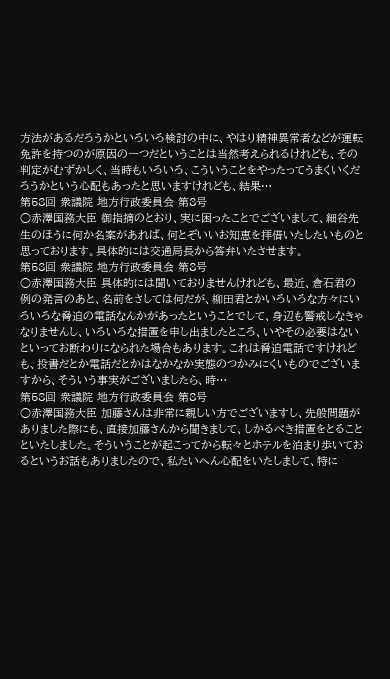方法があるだろうかといろいろ検討の中に、やはり精神異常者などが運転免許を持つのが原因の一つだということは当然考えられるけれども、その判定がむずかしく、当時もいろいろ、こういうことをやったってうまくいくだろうかという心配もあったと思いますけれども、結果…
第58回 衆議院 地方行政委員会 第8号
○赤澤国務大臣 御指摘のとおり、実に困ったことでございまして、細谷先生のほうに何か名案があれば、何とぞいいお知恵を拝借いたしたいものと思っております。具体的には交通局長から答弁いたさせます。
第58回 衆議院 地方行政委員会 第8号
○赤澤国務大臣 具体的には聞いておりませんけれども、最近、倉石君の例の発言のあと、名前をさしては何だが、柳田君とかいろいろな方々にいろいろな脅迫の電話なんかがあったということでして、身辺も警戒しなきゃなりませんし、いろいろな措置を申し出ましたところ、いやその必要はないといってお断わりになられた場合もあります。これは脅迫電話ですけれども、投書だとか電話だとかはなかなか実態のつかみにくいものでございますから、そういう事実がございましたら、時…
第58回 衆議院 地方行政委員会 第8号
○赤澤国務大臣 加藤さんは非常に親しい方でございますし、先般問題がありました際にも、直接加藤さんから聞きまして、しかるべき措置をとることといたしました。そういうことが起こってから転々とホテルを泊まり歩いておるというお話もありましたので、私たいへん心配をいたしまして、特に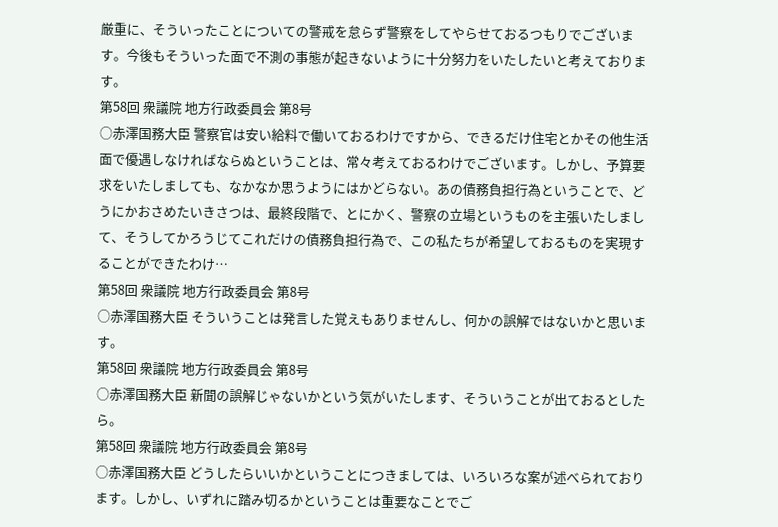厳重に、そういったことについての警戒を怠らず警察をしてやらせておるつもりでございます。今後もそういった面で不測の事態が起きないように十分努力をいたしたいと考えております。
第58回 衆議院 地方行政委員会 第8号
○赤澤国務大臣 警察官は安い給料で働いておるわけですから、できるだけ住宅とかその他生活面で優遇しなければならぬということは、常々考えておるわけでございます。しかし、予算要求をいたしましても、なかなか思うようにはかどらない。あの債務負担行為ということで、どうにかおさめたいきさつは、最終段階で、とにかく、警察の立場というものを主張いたしまして、そうしてかろうじてこれだけの債務負担行為で、この私たちが希望しておるものを実現することができたわけ…
第58回 衆議院 地方行政委員会 第8号
○赤澤国務大臣 そういうことは発言した覚えもありませんし、何かの誤解ではないかと思います。
第58回 衆議院 地方行政委員会 第8号
○赤澤国務大臣 新聞の誤解じゃないかという気がいたします、そういうことが出ておるとしたら。
第58回 衆議院 地方行政委員会 第8号
○赤澤国務大臣 どうしたらいいかということにつきましては、いろいろな案が述べられております。しかし、いずれに踏み切るかということは重要なことでご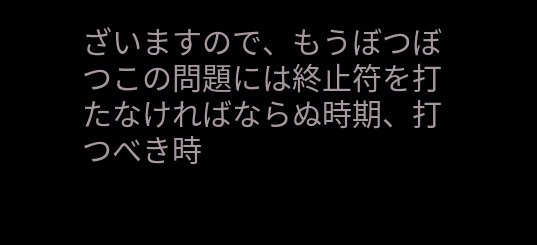ざいますので、もうぼつぼつこの問題には終止符を打たなければならぬ時期、打つべき時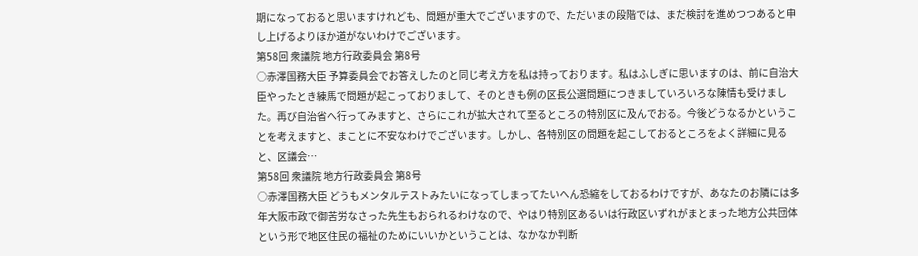期になっておると思いますけれども、問題が重大でございますので、ただいまの段階では、まだ検討を進めつつあると申し上げるよりほか道がないわけでございます。
第58回 衆議院 地方行政委員会 第8号
○赤澤国務大臣 予算委員会でお答えしたのと同じ考え方を私は持っております。私はふしぎに思いますのは、前に自治大臣やったとき練馬で問題が起こっておりまして、そのときも例の区長公選問題につきましていろいろな陳情も受けました。再び自治省へ行ってみますと、さらにこれが拡大されて至るところの特別区に及んでおる。今後どうなるかということを考えますと、まことに不安なわけでございます。しかし、各特別区の問題を起こしておるところをよく詳細に見ると、区議会…
第58回 衆議院 地方行政委員会 第8号
○赤澤国務大臣 どうもメンタルテストみたいになってしまってたいへん恐縮をしておるわけですが、あなたのお隣には多年大阪市政で御苦労なさった先生もおられるわけなので、やはり特別区あるいは行政区いずれがまとまった地方公共団体という形で地区住民の福祉のためにいいかということは、なかなか判断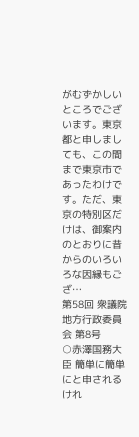がむずかしいところでございます。東京都と申しましても、この間まで東京市であったわけです。ただ、東京の特別区だけは、御案内のとおりに昔からのいろいろな因縁もござ…
第58回 衆議院 地方行政委員会 第8号
○赤澤国務大臣 簡単に簡単にと申されるけれ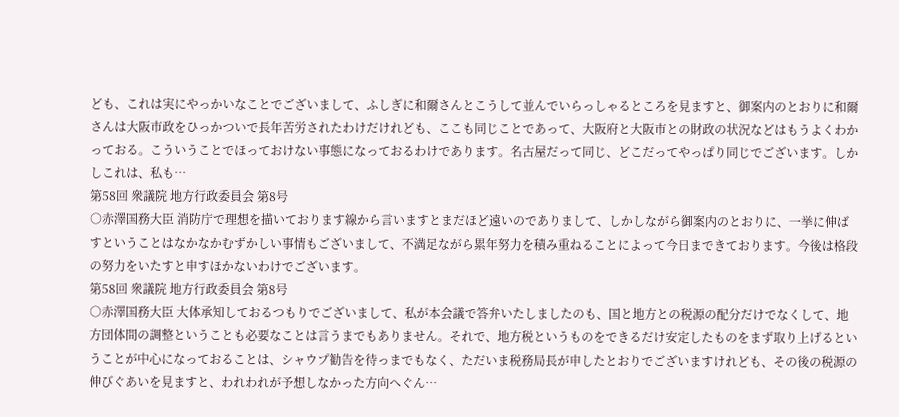ども、これは実にやっかいなことでございまして、ふしぎに和爾さんとこうして並んでいらっしゃるところを見ますと、御案内のとおりに和爾さんは大阪市政をひっかついで長年苦労されたわけだけれども、ここも同じことであって、大阪府と大阪市との財政の状況などはもうよくわかっておる。こういうことでほっておけない事態になっておるわけであります。名古屋だって同じ、どこだってやっぱり同じでございます。しかしこれは、私も…
第58回 衆議院 地方行政委員会 第8号
○赤澤国務大臣 消防庁で理想を描いております線から言いますとまだほど遠いのでありまして、しかしながら御案内のとおりに、一挙に伸ばすということはなかなかむずかしい事情もございまして、不満足ながら累年努力を積み重ねることによって今日まできております。今後は格段の努力をいたすと申すほかないわけでございます。
第58回 衆議院 地方行政委員会 第8号
○赤澤国務大臣 大体承知しておるつもりでございまして、私が本会議で答弁いたしましたのも、国と地方との税源の配分だけでなくして、地方団体間の調整ということも必要なことは言うまでもありません。それで、地方税というものをできるだけ安定したものをまず取り上げるということが中心になっておることは、シャウプ勧告を待っまでもなく、ただいま税務局長が申したとおりでございますけれども、その後の税源の伸びぐあいを見ますと、われわれが予想しなかった方向へぐん…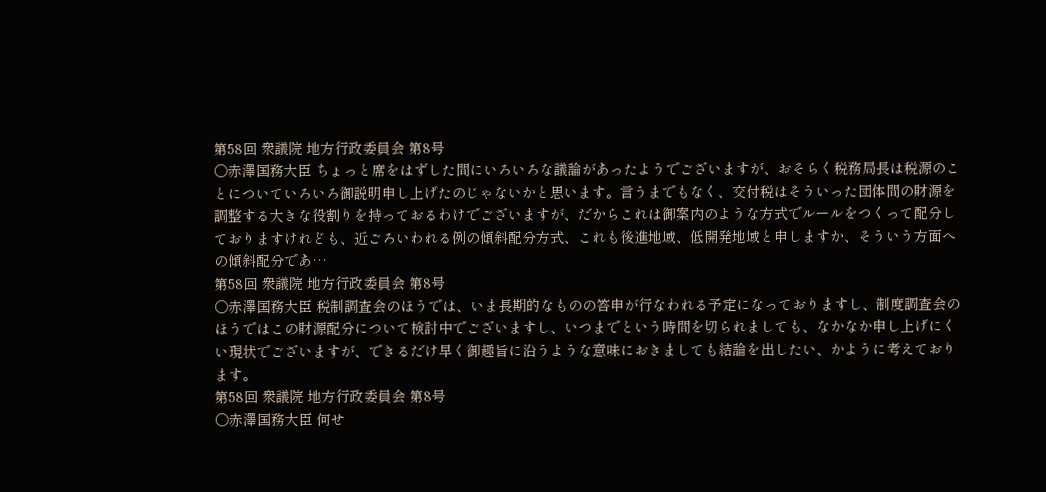第58回 衆議院 地方行政委員会 第8号
○赤澤国務大臣 ちょっと席をはずした間にいろいろな議論があったようでございますが、おそらく税務局長は税源のことについていろいろ御説明申し上げたのじゃないかと思います。言うまでもなく、交付税はそういった団体間の財源を調整する大きな役割りを持っておるわけでございますが、だからこれは御案内のような方式でルールをつくって配分しておりますけれども、近ごろいわれる例の傾斜配分方式、これも後進地域、低開発地域と申しますか、そういう方面への傾斜配分であ…
第58回 衆議院 地方行政委員会 第8号
○赤澤国務大臣 税制調査会のほうでは、いま長期的なものの答申が行なわれる予定になっておりますし、制度調査会のほうではこの財源配分について検討中でございますし、いつまでという時間を切られましても、なかなか申し上げにくい現状でございますが、できるだけ早く御趣旨に沿うような意味におきましても結論を出したい、かように考えております。
第58回 衆議院 地方行政委員会 第8号
○赤澤国務大臣 何せ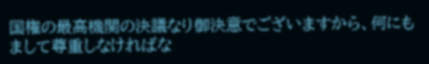国権の最高機関の決議なり御決意でございますから、何にもまして尊重しなければな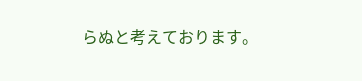らぬと考えております。